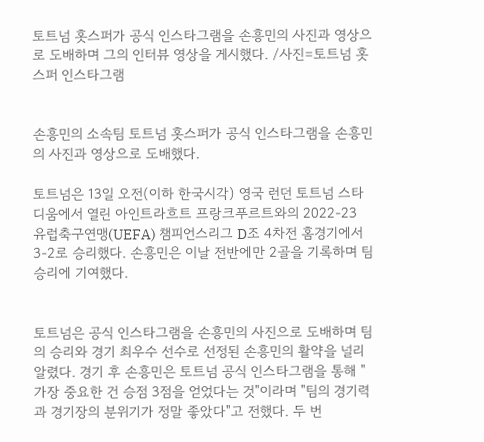토트넘 홋스퍼가 공식 인스타그램을 손흥민의 사진과 영상으로 도배하며 그의 인터뷰 영상을 게시했다. /사진=토트넘 홋스퍼 인스타그램


손흥민의 소속팀 토트넘 홋스퍼가 공식 인스타그램을 손흥민의 사진과 영상으로 도배했다.

토트넘은 13일 오전(이하 한국시각) 영국 런던 토트넘 스타디움에서 열린 아인트라흐트 프랑크푸르트와의 2022-23 유럽축구연맹(UEFA) 챔피언스리그 D조 4차전 홈경기에서 3-2로 승리했다. 손흥민은 이날 전반에만 2골을 기록하며 팀 승리에 기여했다.


토트넘은 공식 인스타그램을 손흥민의 사진으로 도배하며 팀의 승리와 경기 최우수 선수로 선정된 손흥민의 활약을 널리 알렸다. 경기 후 손흥민은 토트넘 공식 인스타그램을 통해 "가장 중요한 건 승점 3점을 얻었다는 것"이라며 "팀의 경기력과 경기장의 분위기가 정말 좋았다"고 전했다. 두 번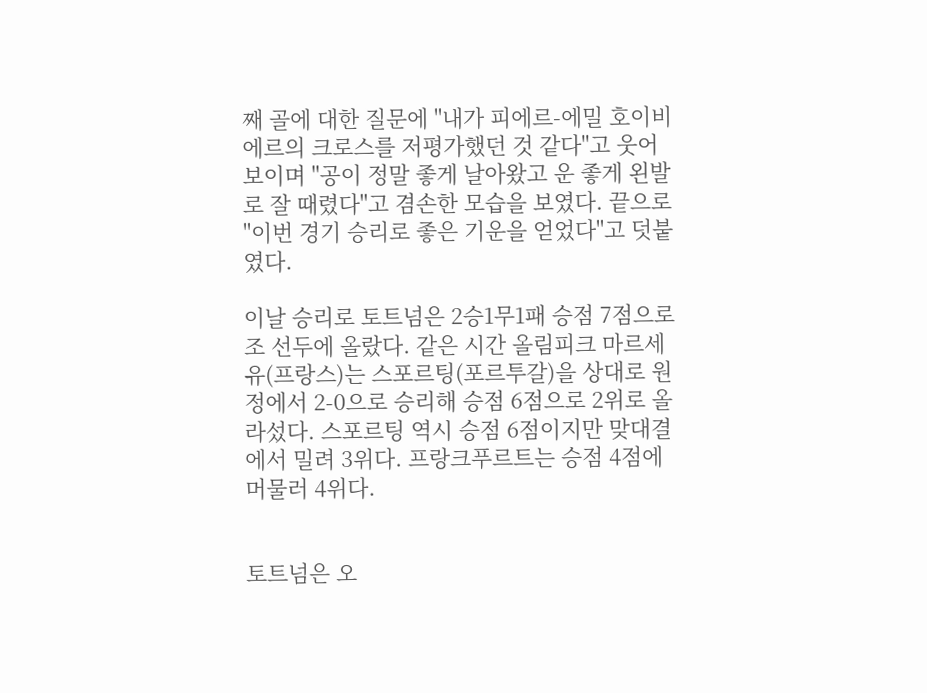째 골에 대한 질문에 "내가 피에르-에밀 호이비에르의 크로스를 저평가했던 것 같다"고 웃어 보이며 "공이 정말 좋게 날아왔고 운 좋게 왼발로 잘 때렸다"고 겸손한 모습을 보였다. 끝으로 "이번 경기 승리로 좋은 기운을 얻었다"고 덧붙였다.

이날 승리로 토트넘은 2승1무1패 승점 7점으로 조 선두에 올랐다. 같은 시간 올림피크 마르세유(프랑스)는 스포르팅(포르투갈)을 상대로 원정에서 2-0으로 승리해 승점 6점으로 2위로 올라섰다. 스포르팅 역시 승점 6점이지만 맞대결에서 밀려 3위다. 프랑크푸르트는 승점 4점에 머물러 4위다.


토트넘은 오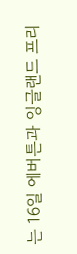는 16일 에버튼과 잉글랜드 프리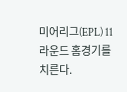미어리그(EPL) 11라운드 홈경기를 치른다.